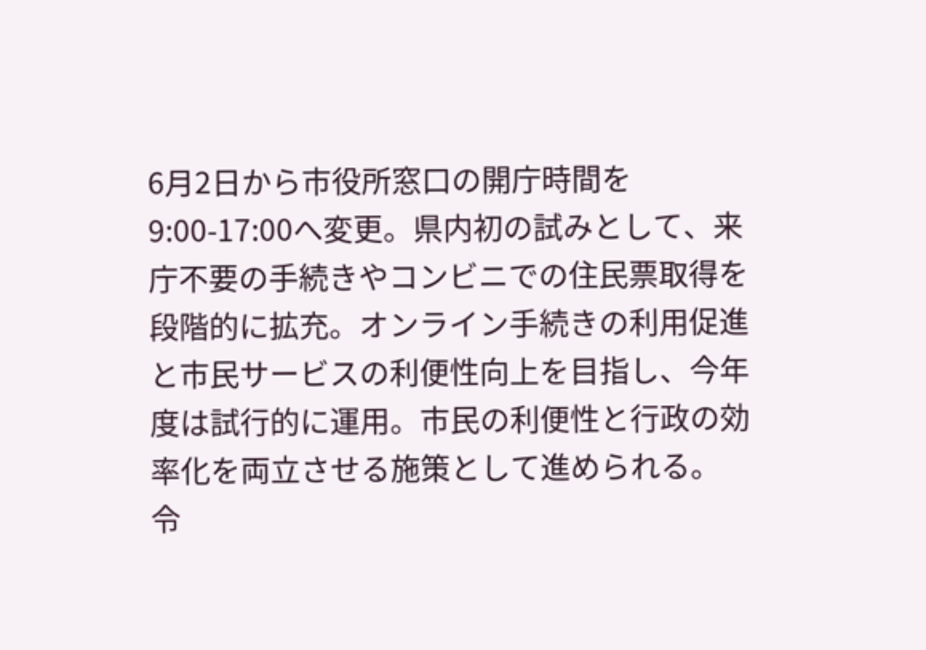6月2日から市役所窓口の開庁時間を9:00-17:00へ変更。県内初の試みとして、来庁不要の手続きやコンビニでの住民票取得を段階的に拡充。オンライン手続きの利用促進と市民サービスの利便性向上を目指し、今年度は試行的に運用。市民の利便性と行政の効率化を両立させる施策として進められる。
令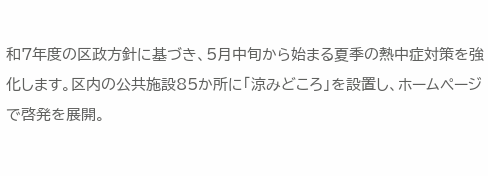和7年度の区政方針に基づき、5月中旬から始まる夏季の熱中症対策を強化します。区内の公共施設85か所に「涼みどころ」を設置し、ホームページで啓発を展開。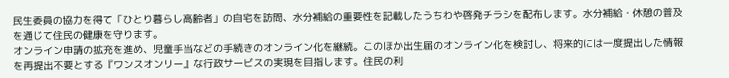民生委員の協力を得て「ひとり暮らし高齢者」の自宅を訪問、水分補給の重要性を記載したうちわや啓発チラシを配布します。水分補給・休憩の普及を通じて住民の健康を守ります。
オンライン申請の拡充を進め、児童手当などの手続きのオンライン化を継続。このほか出生届のオンライン化を検討し、将来的には一度提出した情報を再提出不要とする『ワンスオンリー』な行政サービスの実現を目指します。住民の利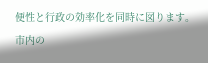便性と行政の効率化を同時に図ります。
市内の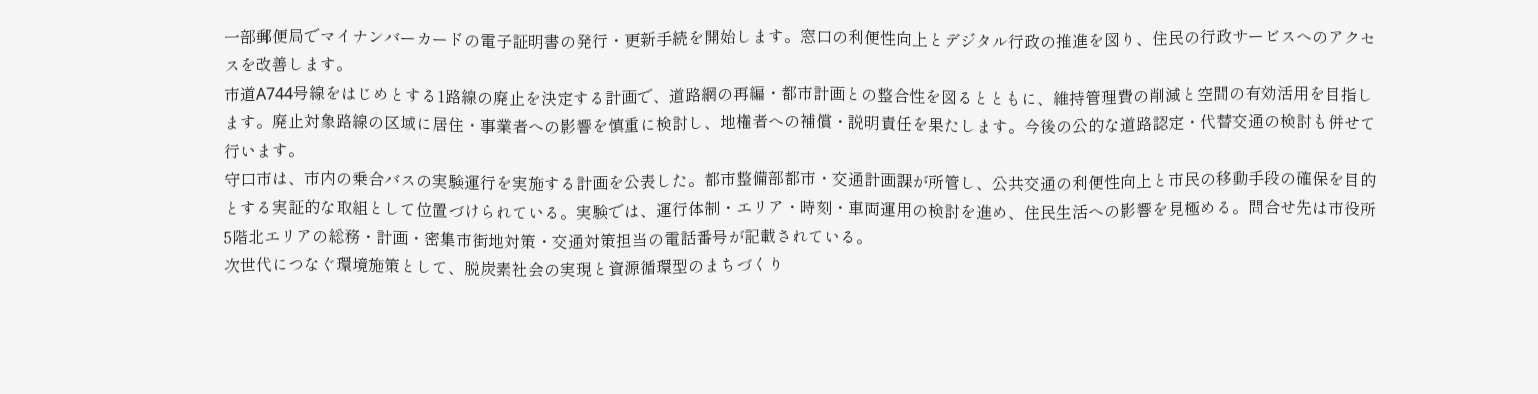一部郵便局でマイナンバーカードの電子証明書の発行・更新手続を開始します。窓口の利便性向上とデジタル行政の推進を図り、住民の行政サービスへのアクセスを改善します。
市道A744号線をはじめとする1路線の廃止を決定する計画で、道路網の再編・都市計画との整合性を図るとともに、維持管理費の削減と空間の有効活用を目指します。廃止対象路線の区域に居住・事業者への影響を慎重に検討し、地権者への補償・説明責任を果たします。今後の公的な道路認定・代替交通の検討も併せて行います。
守口市は、市内の乗合バスの実験運行を実施する計画を公表した。都市整備部都市・交通計画課が所管し、公共交通の利便性向上と市民の移動手段の確保を目的とする実証的な取組として位置づけられている。実験では、運行体制・エリア・時刻・車両運用の検討を進め、住民生活への影響を見極める。問合せ先は市役所5階北エリアの総務・計画・密集市街地対策・交通対策担当の電話番号が記載されている。
次世代につなぐ環境施策として、脱炭素社会の実現と資源循環型のまちづくり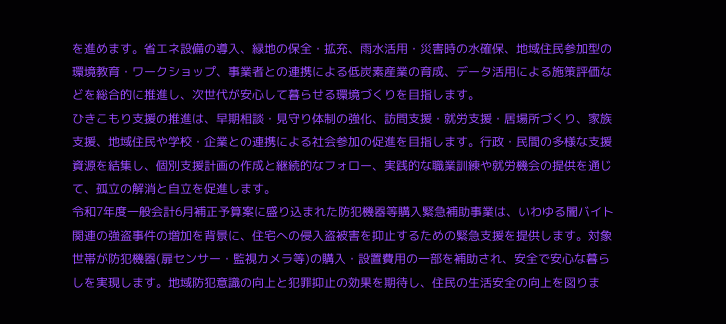を進めます。省エネ設備の導入、緑地の保全・拡充、雨水活用・災害時の水確保、地域住民参加型の環境教育・ワークショップ、事業者との連携による低炭素産業の育成、データ活用による施策評価などを総合的に推進し、次世代が安心して暮らせる環境づくりを目指します。
ひきこもり支援の推進は、早期相談・見守り体制の強化、訪問支援・就労支援・居場所づくり、家族支援、地域住民や学校・企業との連携による社会参加の促進を目指します。行政・民間の多様な支援資源を結集し、個別支援計画の作成と継続的なフォロー、実践的な職業訓練や就労機会の提供を通じて、孤立の解消と自立を促進します。
令和7年度一般会計6月補正予算案に盛り込まれた防犯機器等購入緊急補助事業は、いわゆる闇バイト関連の強盗事件の増加を背景に、住宅への侵入盗被害を抑止するための緊急支援を提供します。対象世帯が防犯機器(扉センサー・監視カメラ等)の購入・設置費用の一部を補助され、安全で安心な暮らしを実現します。地域防犯意識の向上と犯罪抑止の効果を期待し、住民の生活安全の向上を図りま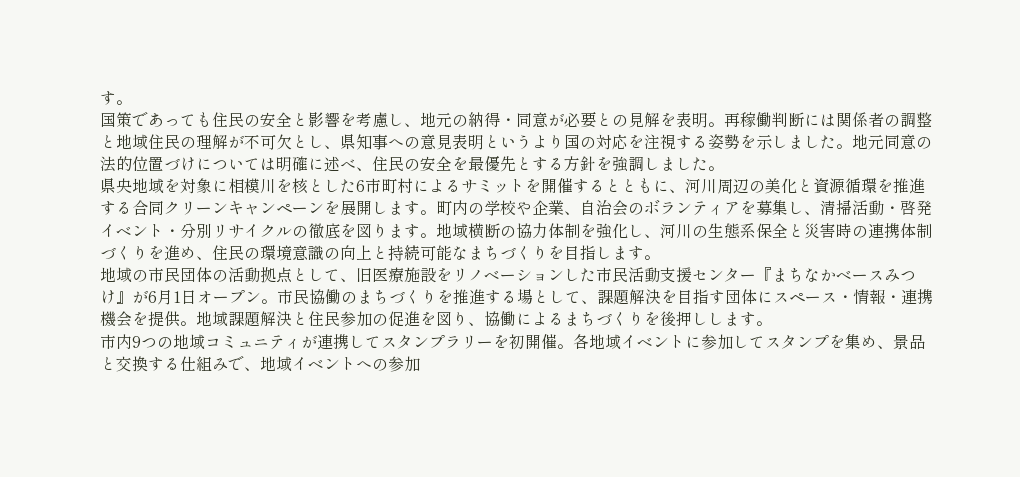す。
国策であっても住民の安全と影響を考慮し、地元の納得・同意が必要との見解を表明。再稼働判断には関係者の調整と地域住民の理解が不可欠とし、県知事への意見表明というより国の対応を注視する姿勢を示しました。地元同意の法的位置づけについては明確に述べ、住民の安全を最優先とする方針を強調しました。
県央地域を対象に相模川を核とした6市町村によるサミットを開催するとともに、河川周辺の美化と資源循環を推進する合同クリーンキャンペーンを展開します。町内の学校や企業、自治会のボランティアを募集し、清掃活動・啓発イベント・分別リサイクルの徹底を図ります。地域横断の協力体制を強化し、河川の生態系保全と災害時の連携体制づくりを進め、住民の環境意識の向上と持続可能なまちづくりを目指します。
地域の市民団体の活動拠点として、旧医療施設をリノベーションした市民活動支援センター『まちなかベースみつけ』が6月1日オープン。市民協働のまちづくりを推進する場として、課題解決を目指す団体にスペース・情報・連携機会を提供。地域課題解決と住民参加の促進を図り、協働によるまちづくりを後押しします。
市内9つの地域コミュニティが連携してスタンプラリーを初開催。各地域イベントに参加してスタンプを集め、景品と交換する仕組みで、地域イベントへの参加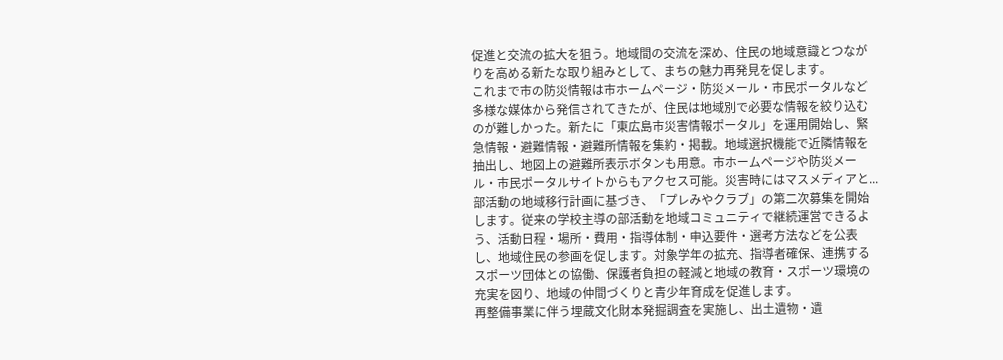促進と交流の拡大を狙う。地域間の交流を深め、住民の地域意識とつながりを高める新たな取り組みとして、まちの魅力再発見を促します。
これまで市の防災情報は市ホームページ・防災メール・市民ポータルなど多様な媒体から発信されてきたが、住民は地域別で必要な情報を絞り込むのが難しかった。新たに「東広島市災害情報ポータル」を運用開始し、緊急情報・避難情報・避難所情報を集約・掲載。地域選択機能で近隣情報を抽出し、地図上の避難所表示ボタンも用意。市ホームページや防災メール・市民ポータルサイトからもアクセス可能。災害時にはマスメディアと...
部活動の地域移行計画に基づき、「プレみやクラブ」の第二次募集を開始します。従来の学校主導の部活動を地域コミュニティで継続運営できるよう、活動日程・場所・費用・指導体制・申込要件・選考方法などを公表し、地域住民の参画を促します。対象学年の拡充、指導者確保、連携するスポーツ団体との協働、保護者負担の軽減と地域の教育・スポーツ環境の充実を図り、地域の仲間づくりと青少年育成を促進します。
再整備事業に伴う埋蔵文化財本発掘調査を実施し、出土遺物・遺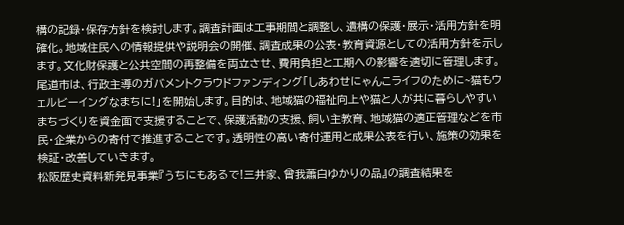構の記録・保存方針を検討します。調査計画は工事期間と調整し、遺構の保護・展示・活用方針を明確化。地域住民への情報提供や説明会の開催、調査成果の公表・教育資源としての活用方針を示します。文化財保護と公共空間の再整備を両立させ、費用負担と工期への影響を適切に管理します。
尾道市は、行政主導のガバメントクラウドファンディング「しあわせにゃんこライフのために~猫もウェルビーイングなまちに!」を開始します。目的は、地域猫の福祉向上や猫と人が共に暮らしやすいまちづくりを資金面で支援することで、保護活動の支援、飼い主教育、地域猫の適正管理などを市民・企業からの寄付で推進することです。透明性の高い寄付運用と成果公表を行い、施策の効果を検証・改善していきます。
松阪歴史資料新発見事業『うちにもあるで!三井家、曾我蕭白ゆかりの品』の調査結果を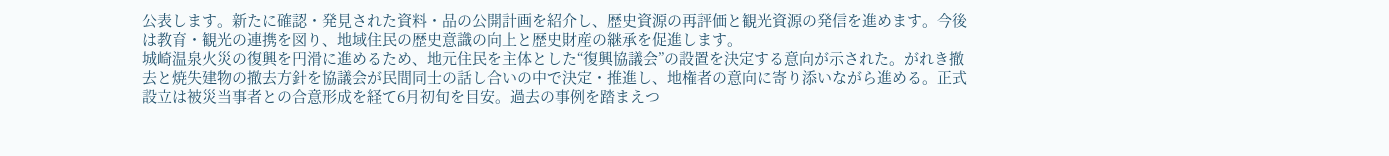公表します。新たに確認・発見された資料・品の公開計画を紹介し、歴史資源の再評価と観光資源の発信を進めます。今後は教育・観光の連携を図り、地域住民の歴史意識の向上と歴史財産の継承を促進します。
城崎温泉火災の復興を円滑に進めるため、地元住民を主体とした“復興協議会”の設置を決定する意向が示された。がれき撤去と焼失建物の撤去方針を協議会が民間同士の話し合いの中で決定・推進し、地権者の意向に寄り添いながら進める。正式設立は被災当事者との合意形成を経て6月初旬を目安。過去の事例を踏まえつ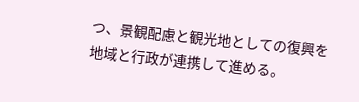つ、景観配慮と観光地としての復興を地域と行政が連携して進める。